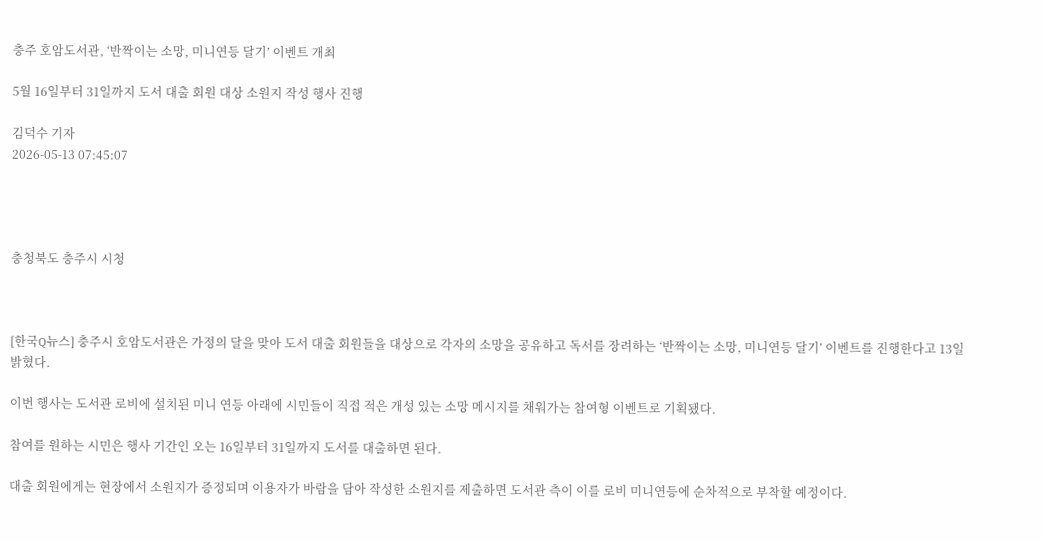충주 호암도서관, ‘반짝이는 소망, 미니연등 달기’ 이벤트 개최

5월 16일부터 31일까지 도서 대출 회원 대상 소원지 작성 행사 진행

김덕수 기자
2026-05-13 07:45:07




충청북도 충주시 시청



[한국Q뉴스] 충주시 호암도서관은 가정의 달을 맞아 도서 대출 회원들을 대상으로 각자의 소망을 공유하고 독서를 장려하는 ‘반짝이는 소망, 미니연등 달기’ 이벤트를 진행한다고 13일 밝혔다.

이번 행사는 도서관 로비에 설치된 미니 연등 아래에 시민들이 직접 적은 개성 있는 소망 메시지를 채워가는 참여형 이벤트로 기획됐다.

참여를 원하는 시민은 행사 기간인 오는 16일부터 31일까지 도서를 대출하면 된다.

대출 회원에게는 현장에서 소원지가 증정되며 이용자가 바람을 담아 작성한 소원지를 제출하면 도서관 측이 이를 로비 미니연등에 순차적으로 부착할 예정이다.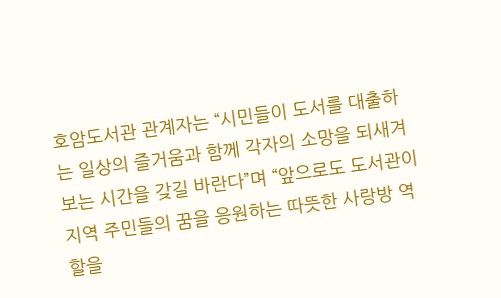호암도서관 관계자는 “시민들이 도서를 대출하는 일상의 즐거움과 함께 각자의 소망을 되새겨보는 시간을 갖길 바란다”며 “앞으로도 도서관이 지역 주민들의 꿈을 응원하는 따뜻한 사랑방 역할을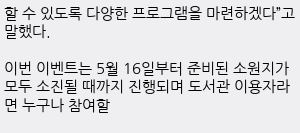할 수 있도록 다양한 프로그램을 마련하겠다”고 말했다.

이번 이벤트는 5월 16일부터 준비된 소원지가 모두 소진될 때까지 진행되며 도서관 이용자라면 누구나 참여할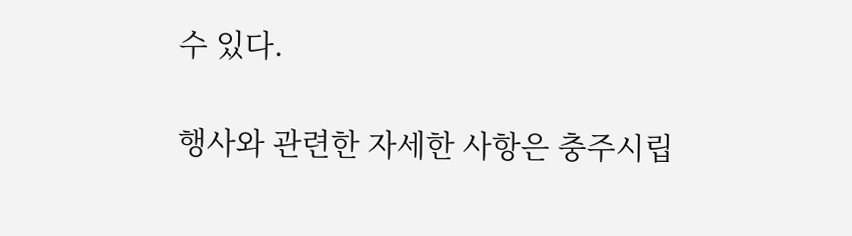수 있다.

행사와 관련한 자세한 사항은 충주시립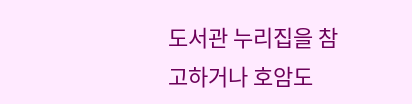도서관 누리집을 참고하거나 호암도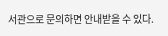서관으로 문의하면 안내받을 수 있다.